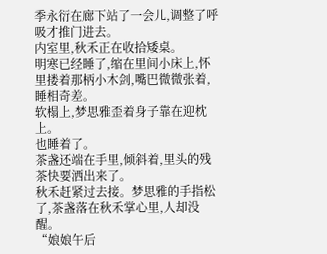季永衍在廊下站了一会儿,调整了呼吸才推门进去。
内室里,秋禾正在收拾矮桌。
明寒已经睡了,缩在里间小床上,怀里搂着那柄小木剑,嘴巴微微张着,睡相奇差。
软榻上,梦思雅歪着身子靠在迎枕上。
也睡着了。
茶盏还端在手里,倾斜着,里头的残茶快要洒出来了。
秋禾赶紧过去接。梦思雅的手指松了,茶盏落在秋禾掌心里,人却没醒。
“娘娘午后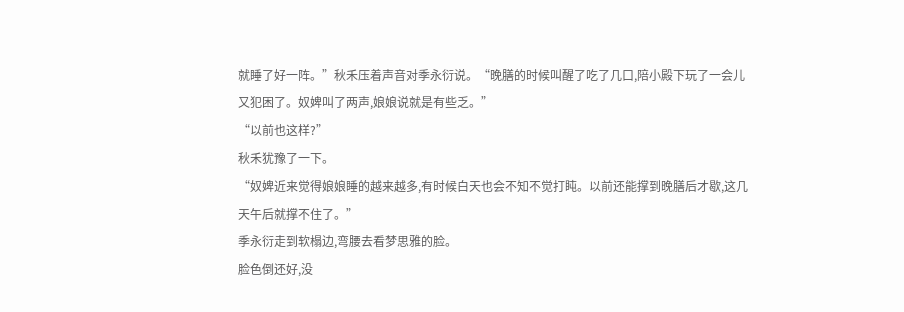就睡了好一阵。”秋禾压着声音对季永衍说。“晚膳的时候叫醒了吃了几口,陪小殿下玩了一会儿又犯困了。奴婢叫了两声,娘娘说就是有些乏。”
“以前也这样?”
秋禾犹豫了一下。
“奴婢近来觉得娘娘睡的越来越多,有时候白天也会不知不觉打盹。以前还能撑到晚膳后才歇,这几天午后就撑不住了。”
季永衍走到软榻边,弯腰去看梦思雅的脸。
脸色倒还好,没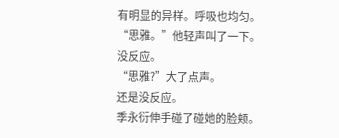有明显的异样。呼吸也均匀。
“思雅。”他轻声叫了一下。
没反应。
“思雅?”大了点声。
还是没反应。
季永衍伸手碰了碰她的脸颊。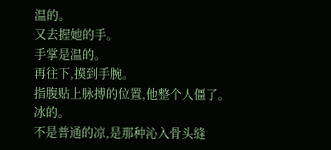温的。
又去握她的手。
手掌是温的。
再往下,摸到手腕。
指腹贴上脉搏的位置,他整个人僵了。
冰的。
不是普通的凉,是那种沁入骨头缝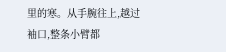里的寒。从手腕往上,越过袖口,整条小臂都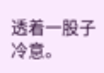透着一股子冷意。